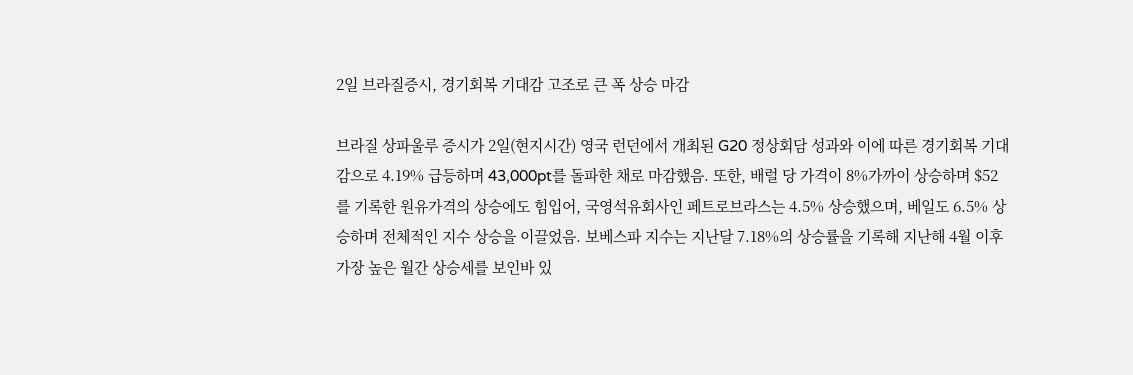2일 브라질증시, 경기회복 기대감 고조로 큰 폭 상승 마감

브라질 상파울루 증시가 2일(현지시간) 영국 런던에서 개최된 G20 정상회담 성과와 이에 따른 경기회복 기대감으로 4.19% 급등하며 43,000pt를 돌파한 채로 마감했음. 또한, 배럴 당 가격이 8%가까이 상승하며 $52를 기록한 원유가격의 상승에도 힘입어, 국영석유회사인 페트로브라스는 4.5% 상승했으며, 베일도 6.5% 상승하며 전체적인 지수 상승을 이끌었음. 보베스파 지수는 지난달 7.18%의 상승률을 기록해 지난해 4월 이후 가장 높은 월간 상승세를 보인바 있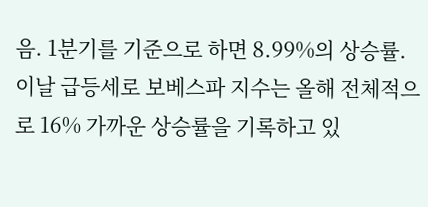음. 1분기를 기준으로 하면 8.99%의 상승률. 이날 급등세로 보베스파 지수는 올해 전체적으로 16% 가까운 상승률을 기록하고 있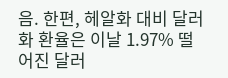음. 한편, 헤알화 대비 달러화 환율은 이날 1.97% 떨어진 달러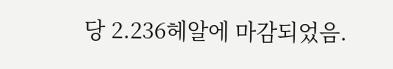당 2.236헤알에 마감되었음.